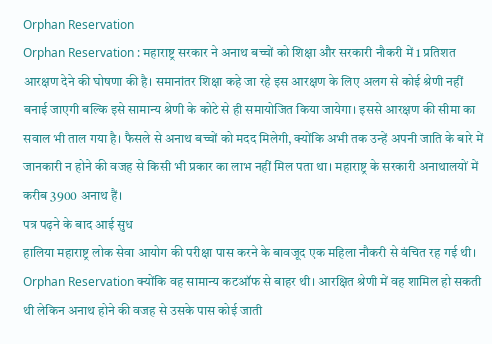Orphan Reservation
Orphan Reservation : महाराष्ट्र सरकार ने अनाथ बच्चों को शिक्षा और सरकारी नौकरी में 1 प्रतिशत आरक्षण देने की घोषणा की है। समानांतर शिक्षा कहे जा रहे इस आरक्षण के लिए अलग से कोई श्रेणी नहीं बनाई जाएगी बल्कि इसे सामान्य श्रेणी के कोटे से ही समायोजित किया जायेगा। इससे आरक्षण की सीमा का सवाल भी ताल गया है। फैसले से अनाथ बच्चों को मदद मिलेगी, क्योंकि अभी तक उन्हें अपनी जाति के बारे में जानकारी न होने की वजह से किसी भी प्रकार का लाभ नहीं मिल पता था। महाराष्ट्र के सरकारी अनाथालयों में करीब 3900 अनाथ हैं।
पत्र पढ़ने के बाद आई सुध
हालिया महाराष्ट्र लोक सेवा आयोग की परीक्षा पास करने के बावजूद एक महिला नौकरी से वंचित रह गई थी। Orphan Reservation क्योंकि वह सामान्य कटऑफ से बाहर थी। आरक्षित श्रेणी में वह शामिल हो सकती थी लेकिन अनाथ होने की वजह से उसके पास कोई जाती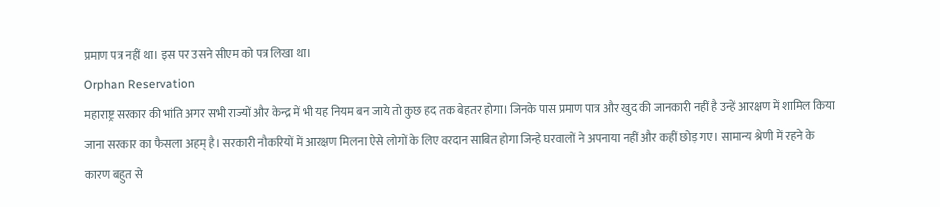प्रमाण पत्र नहीं था। इस पर उसने सीएम को पत्र लिखा था।
Orphan Reservation
महाराष्ट्र सरकार की भांति अगर सभी राज्यों और केन्द्र में भी यह नियम बन जाये तो कुछ हद तक बेहतर होगा। जिनके पास प्रमाण पात्र और खुद की जानकारी नहीं है उन्हें आरक्षण में शामिल किया जाना सरकार का फैसला अहम् है। सरकारी नौकरियों में आरक्षण मिलना ऐसे लोगों के लिए वरदान साबित होगा जिन्हे घरवालों ने अपनाया नहीं और कहीं छोड़ गए। सामान्य श्रेणी में रहने के कारण बहुत से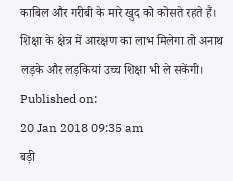काबिल और गरीबी के मारे खुद को कोसते रहते हैं। शिक्षा के क्षेत्र में आरक्षण का लाभ मिलेगा तो अनाथ लड़के और लड़कियां उच्च शिक्षा भी ले सकेंगी।
Published on:
20 Jan 2018 09:35 am
बड़ी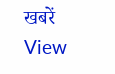खबरें
View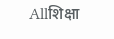Allशिक्षा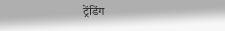ट्रेंडिंग